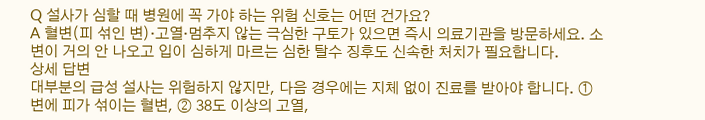Q 설사가 심할 때 병원에 꼭 가야 하는 위험 신호는 어떤 건가요?
A 혈변(피 섞인 변)·고열·멈추지 않는 극심한 구토가 있으면 즉시 의료기관을 방문하세요. 소변이 거의 안 나오고 입이 심하게 마르는 심한 탈수 징후도 신속한 처치가 필요합니다.
상세 답변
대부분의 급성 설사는 위험하지 않지만, 다음 경우에는 지체 없이 진료를 받아야 합니다. ① 변에 피가 섞이는 혈변, ② 38도 이상의 고열,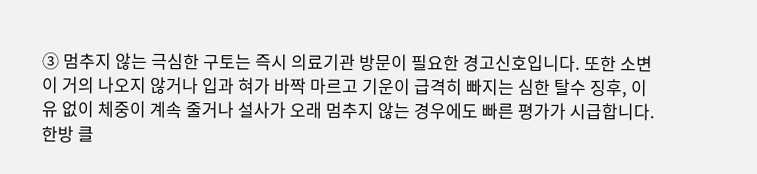③ 멈추지 않는 극심한 구토는 즉시 의료기관 방문이 필요한 경고신호입니다. 또한 소변이 거의 나오지 않거나 입과 혀가 바짝 마르고 기운이 급격히 빠지는 심한 탈수 징후, 이유 없이 체중이 계속 줄거나 설사가 오래 멈추지 않는 경우에도 빠른 평가가 시급합니다.
한방 클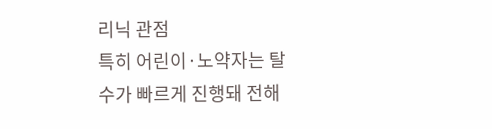리닉 관점
특히 어린이·노약자는 탈수가 빠르게 진행돼 전해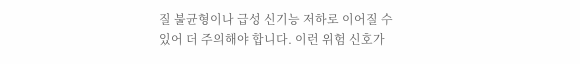질 불균형이나 급성 신기능 저하로 이어질 수 있어 더 주의해야 합니다. 이런 위험 신호가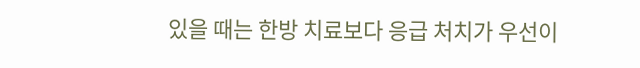있을 때는 한방 치료보다 응급 처치가 우선이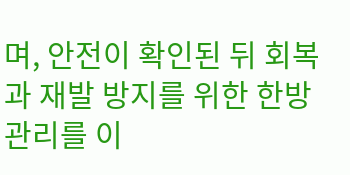며, 안전이 확인된 뒤 회복과 재발 방지를 위한 한방 관리를 이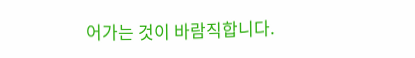어가는 것이 바람직합니다.